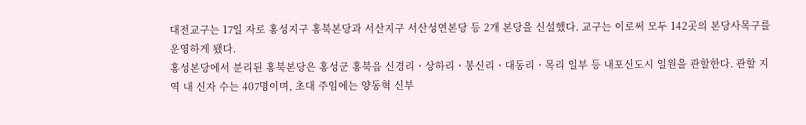대전교구는 17일 자로 홍성지구 홍북본당과 서산지구 서산성연본당 등 2개 본당을 신설했다. 교구는 이로써 모두 142곳의 본당사목구를 운영하게 됐다.
홍성본당에서 분리된 홍북본당은 홍성군 홍북읍 신경리ㆍ상하리ㆍ봉신리ㆍ대동리ㆍ목리 일부 등 내포신도시 일원을 관할한다. 관할 지역 내 신자 수는 407명이며, 초대 주임에는 양동혁 신부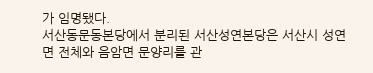가 임명됐다.
서산동문동본당에서 분리된 서산성연본당은 서산시 성연면 전체와 음암면 문양리를 관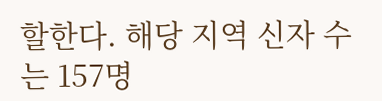할한다. 해당 지역 신자 수는 157명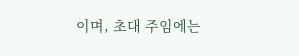이며, 초대 주임에는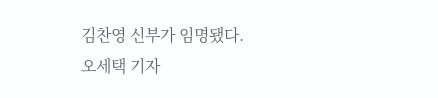김찬영 신부가 임명됐다.
오세택 기자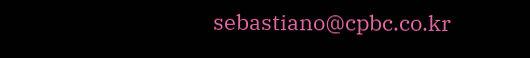sebastiano@cpbc.co.kr